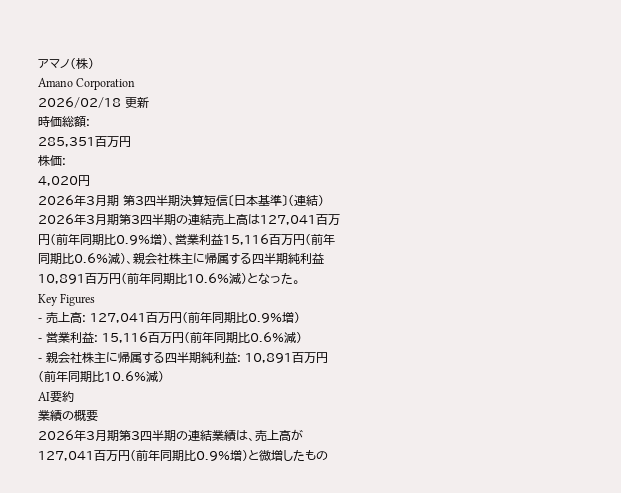アマノ(株)
Amano Corporation
2026/02/18 更新
時価総額:
285,351百万円
株価:
4,020円
2026年3月期 第3四半期決算短信〔日本基準〕(連結)
2026年3月期第3四半期の連結売上高は127,041百万円(前年同期比0.9%増)、営業利益15,116百万円(前年同期比0.6%減)、親会社株主に帰属する四半期純利益10,891百万円(前年同期比10.6%減)となった。
Key Figures
- 売上高: 127,041百万円(前年同期比0.9%増)
- 営業利益: 15,116百万円(前年同期比0.6%減)
- 親会社株主に帰属する四半期純利益: 10,891百万円(前年同期比10.6%減)
AI要約
業績の概要
2026年3月期第3四半期の連結業績は、売上高が127,041百万円(前年同期比0.9%増)と微増したもの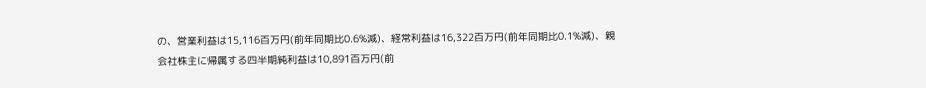の、営業利益は15,116百万円(前年同期比0.6%減)、経常利益は16,322百万円(前年同期比0.1%減)、親会社株主に帰属する四半期純利益は10,891百万円(前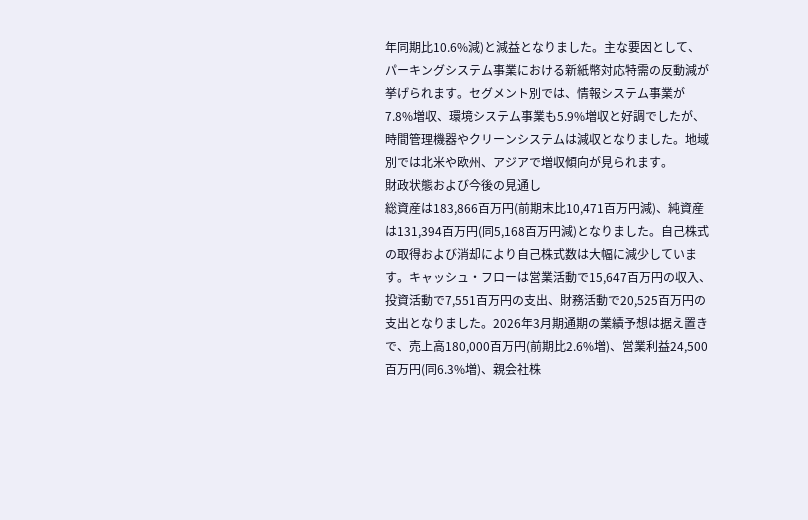年同期比10.6%減)と減益となりました。主な要因として、パーキングシステム事業における新紙幣対応特需の反動減が挙げられます。セグメント別では、情報システム事業が7.8%増収、環境システム事業も5.9%増収と好調でしたが、時間管理機器やクリーンシステムは減収となりました。地域別では北米や欧州、アジアで増収傾向が見られます。
財政状態および今後の見通し
総資産は183,866百万円(前期末比10,471百万円減)、純資産は131,394百万円(同5,168百万円減)となりました。自己株式の取得および消却により自己株式数は大幅に減少しています。キャッシュ・フローは営業活動で15,647百万円の収入、投資活動で7,551百万円の支出、財務活動で20,525百万円の支出となりました。2026年3月期通期の業績予想は据え置きで、売上高180,000百万円(前期比2.6%増)、営業利益24,500百万円(同6.3%増)、親会社株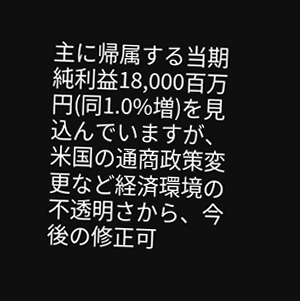主に帰属する当期純利益18,000百万円(同1.0%増)を見込んでいますが、米国の通商政策変更など経済環境の不透明さから、今後の修正可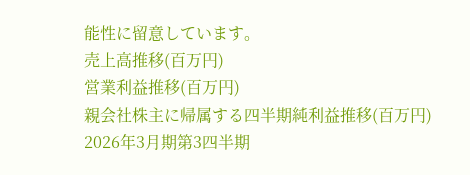能性に留意しています。
売上高推移(百万円)
営業利益推移(百万円)
親会社株主に帰属する四半期純利益推移(百万円)
2026年3月期第3四半期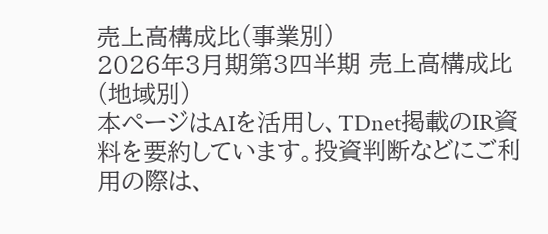売上高構成比(事業別)
2026年3月期第3四半期 売上高構成比(地域別)
本ページはAIを活用し、TDnet掲載のIR資料を要約しています。投資判断などにご利用の際は、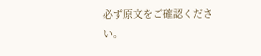必ず原文をご確認ください。